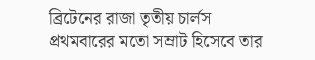ব্রিটেনের রাজা তৃতীয় চার্লস প্রথমবারের মতো সম্রাট হিসেবে তার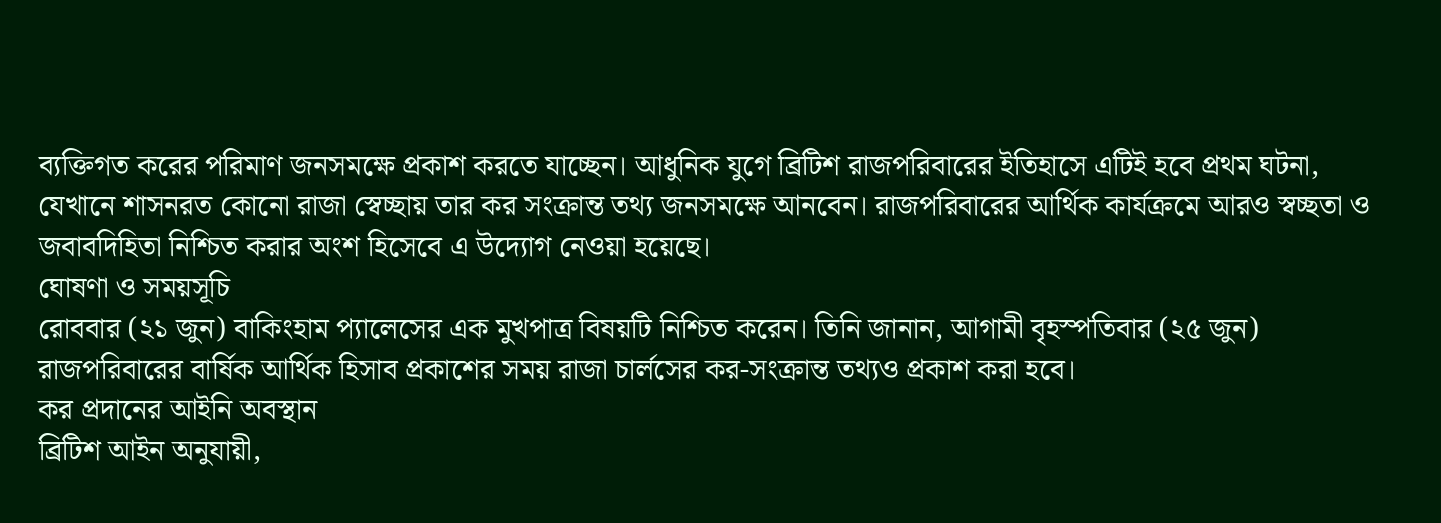ব্যক্তিগত করের পরিমাণ জনসমক্ষে প্রকাশ করতে যাচ্ছেন। আধুনিক যুগে ব্রিটিশ রাজপরিবারের ইতিহাসে এটিই হবে প্রথম ঘটনা, যেখানে শাসনরত কোনো রাজা স্বেচ্ছায় তার কর সংক্রান্ত তথ্য জনসমক্ষে আনবেন। রাজপরিবারের আর্থিক কার্যক্রমে আরও স্বচ্ছতা ও জবাবদিহিতা নিশ্চিত করার অংশ হিসেবে এ উদ্যোগ নেওয়া হয়েছে।
ঘোষণা ও সময়সূচি
রোববার (২১ জুন) বাকিংহাম প্যালেসের এক মুখপাত্র বিষয়টি নিশ্চিত করেন। তিনি জানান, আগামী বৃহস্পতিবার (২৫ জুন) রাজপরিবারের বার্ষিক আর্থিক হিসাব প্রকাশের সময় রাজা চার্লসের কর-সংক্রান্ত তথ্যও প্রকাশ করা হবে।
কর প্রদানের আইনি অবস্থান
ব্রিটিশ আইন অনুযায়ী,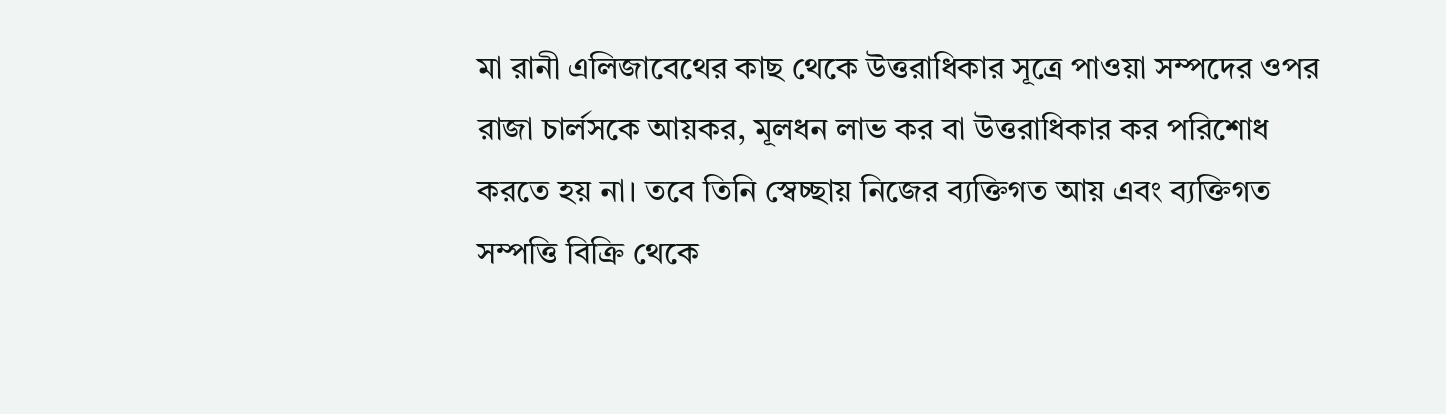মা রানী এলিজাবেথের কাছ থেকে উত্তরাধিকার সূত্রে পাওয়া সম্পদের ওপর রাজা চার্লসকে আয়কর, মূলধন লাভ কর বা উত্তরাধিকার কর পরিশোধ করতে হয় না। তবে তিনি স্বেচ্ছায় নিজের ব্যক্তিগত আয় এবং ব্যক্তিগত সম্পত্তি বিক্রি থেকে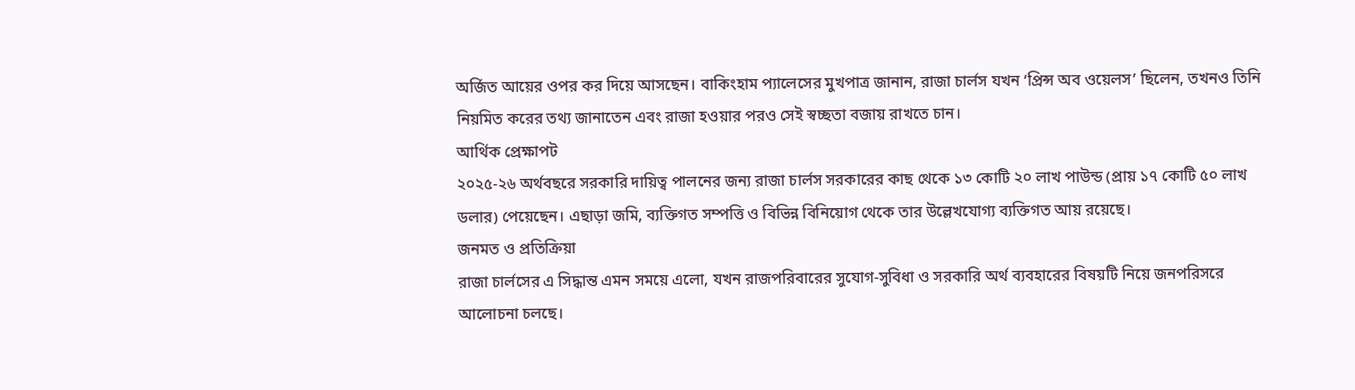অর্জিত আয়ের ওপর কর দিয়ে আসছেন। বাকিংহাম প্যালেসের মুখপাত্র জানান, রাজা চার্লস যখন ‘প্রিন্স অব ওয়েলস’ ছিলেন, তখনও তিনি নিয়মিত করের তথ্য জানাতেন এবং রাজা হওয়ার পরও সেই স্বচ্ছতা বজায় রাখতে চান।
আর্থিক প্রেক্ষাপট
২০২৫-২৬ অর্থবছরে সরকারি দায়িত্ব পালনের জন্য রাজা চার্লস সরকারের কাছ থেকে ১৩ কোটি ২০ লাখ পাউন্ড (প্রায় ১৭ কোটি ৫০ লাখ ডলার) পেয়েছেন। এছাড়া জমি, ব্যক্তিগত সম্পত্তি ও বিভিন্ন বিনিয়োগ থেকে তার উল্লেখযোগ্য ব্যক্তিগত আয় রয়েছে।
জনমত ও প্রতিক্রিয়া
রাজা চার্লসের এ সিদ্ধান্ত এমন সময়ে এলো, যখন রাজপরিবারের সুযোগ-সুবিধা ও সরকারি অর্থ ব্যবহারের বিষয়টি নিয়ে জনপরিসরে আলোচনা চলছে।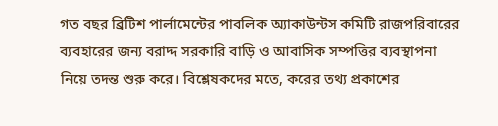গত বছর ব্রিটিশ পার্লামেন্টের পাবলিক অ্যাকাউন্টস কমিটি রাজপরিবারের ব্যবহারের জন্য বরাদ্দ সরকারি বাড়ি ও আবাসিক সম্পত্তির ব্যবস্থাপনা নিয়ে তদন্ত শুরু করে। বিশ্লেষকদের মতে, করের তথ্য প্রকাশের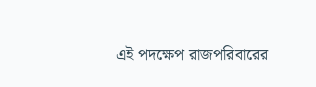এই পদক্ষেপ রাজপরিবারের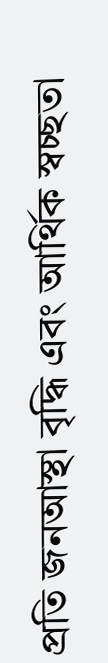প্রতি জনআস্থা বৃদ্ধি এবং আর্থিক স্বচ্ছতা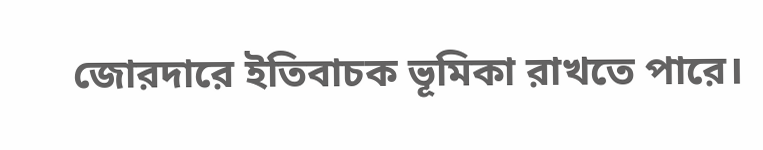জোরদারে ইতিবাচক ভূমিকা রাখতে পারে।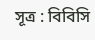সূত্র : বিবিসি